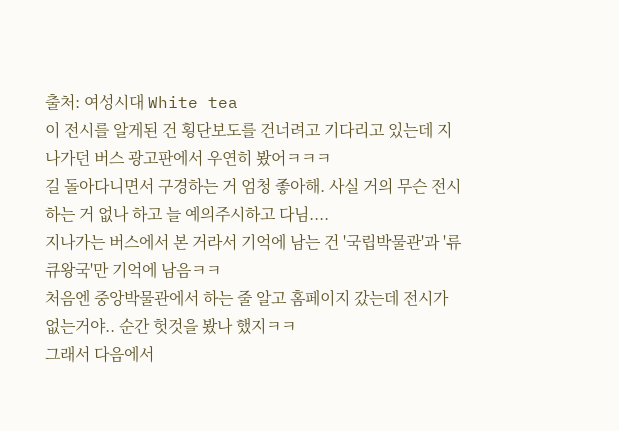출처: 여성시대 White tea
이 전시를 알게된 건 횡단보도를 건너려고 기다리고 있는데 지나가던 버스 광고판에서 우연히 봤어ㅋㅋㅋ
길 돌아다니면서 구경하는 거 엄청 좋아해. 사실 거의 무슨 전시하는 거 없나 하고 늘 예의주시하고 다님....
지나가는 버스에서 본 거라서 기억에 남는 건 '국립박물관'과 '류큐왕국'만 기억에 남음ㅋㅋ
처음엔 중앙박물관에서 하는 줄 알고 홈페이지 갔는데 전시가 없는거야.. 순간 헛것을 봤나 했지ㅋㅋ
그래서 다음에서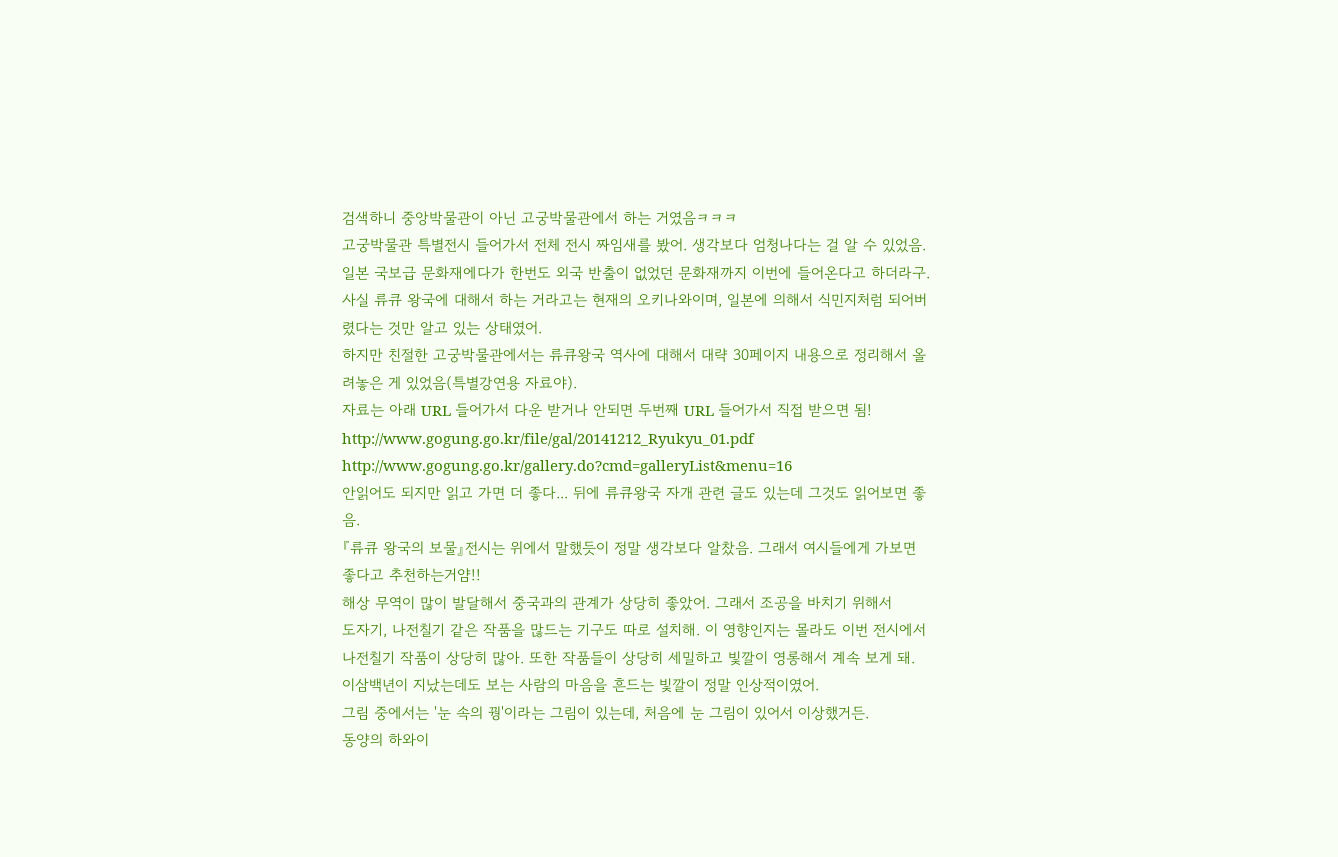검색하니 중앙박물관이 아닌 고궁박물관에서 하는 거였음ㅋㅋㅋ
고궁박물관 특별전시 들어가서 전체 전시 짜임새를 봤어. 생각보다 엄청나다는 걸 알 수 있었음.
일본 국보급 문화재에다가 한번도 외국 반출이 없었던 문화재까지 이번에 들어온다고 하더라구.
사실 류큐 왕국에 대해서 하는 거라고는 현재의 오키나와이며, 일본에 의해서 식민지처럼 되어버렸다는 것만 알고 있는 상태였어.
하지만 친절한 고궁박물관에서는 류큐왕국 역사에 대해서 대략 30페이지 내용으로 정리해서 올려놓은 게 있었음(특별강연용 자료야).
자료는 아래 URL 들어가서 다운 받거나 안되면 두번째 URL 들어가서 직접 받으면 됨!
http://www.gogung.go.kr/file/gal/20141212_Ryukyu_01.pdf
http://www.gogung.go.kr/gallery.do?cmd=galleryList&menu=16
안읽어도 되지만 읽고 가면 더 좋다... 뒤에 류큐왕국 자개 관련 글도 있는데 그것도 읽어보면 좋음.
『류큐 왕국의 보물』전시는 위에서 말했듯이 정말 생각보다 알찼음. 그래서 여시들에게 가보면 좋다고 추천하는거얌!!
해상 무역이 많이 발달해서 중국과의 관계가 상당히 좋았어. 그래서 조공을 바치기 위해서
도자기, 나전칠기 같은 작품을 많드는 기구도 따로 설치해. 이 영향인지는 몰라도 이번 전시에서
나전칠기 작품이 상당히 많아. 또한 작품들이 상당히 세밀하고 빛깔이 영롱해서 계속 보게 돼.
이삼백년이 지났는데도 보는 사람의 마음을 흔드는 빛깔이 정말 인상적이였어.
그림 중에서는 '눈 속의 꿩'이라는 그림이 있는데, 처음에 눈 그림이 있어서 이상했거든.
동양의 하와이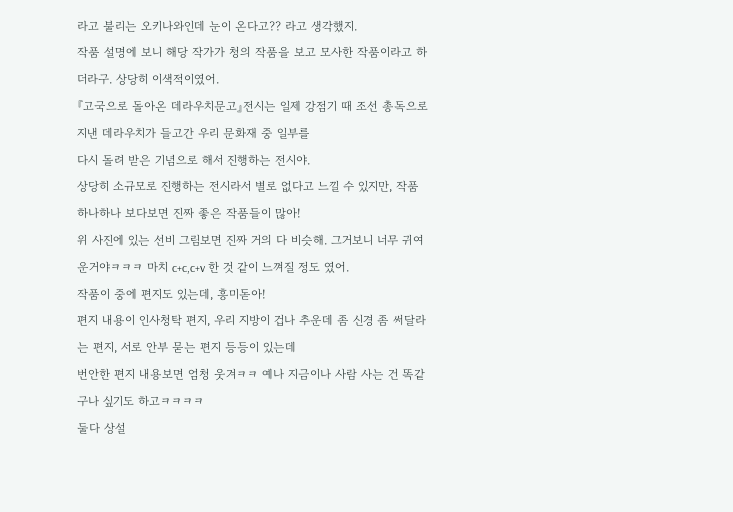라고 불리는 오키나와인데 눈이 온다고?? 라고 생각했지.
작품 설명에 보니 해당 작가가 청의 작품을 보고 모사한 작품이라고 하더라구. 상당히 이색적이였어.
『고국으로 돌아온 데라우치문고』전시는 일제 강점기 때 조선 총독으로 지낸 데라우치가 들고간 우리 문화재 중 일부를
다시 돌려 받은 기념으로 해서 진행하는 전시야.
상당히 소규모로 진행하는 전시라서 별로 없다고 느낄 수 있지만, 작품 하나하나 보다보면 진짜 좋은 작품들이 많아!
위 사진에 있는 선비 그림보면 진짜 거의 다 비슷해. 그거보니 너무 귀여운거야ㅋㅋㅋ 마치 c+c,c+v 한 것 같이 느껴질 정도 였어.
작품이 중에 편지도 있는데, 흥미돋아!
편지 내용이 인사청탁 편지, 우리 지방이 겁나 추운데 좀 신경 좀 써달라는 편지, 서로 안부 묻는 편지 등등이 있는데
번안한 편지 내용보면 엄청 웃겨ㅋㅋ 예나 지금이나 사람 사는 건 똑같구나 싶기도 하고ㅋㅋㅋㅋ
둘다 상설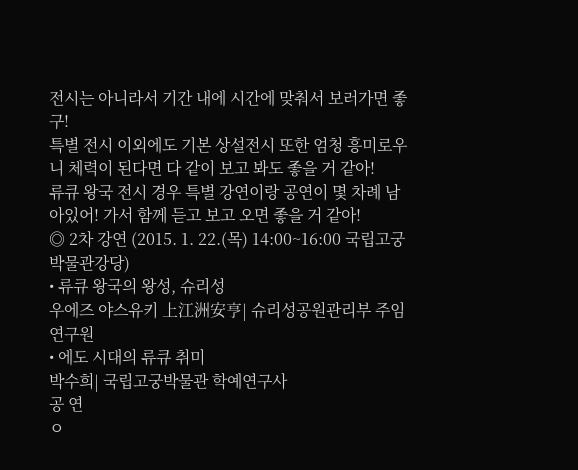전시는 아니라서 기간 내에 시간에 맞춰서 보러가면 좋구!
특별 전시 이외에도 기본 상설전시 또한 엄청 흥미로우니 체력이 된다면 다 같이 보고 봐도 좋을 거 같아!
류큐 왕국 전시 경우 특별 강연이랑 공연이 몇 차례 남아있어! 가서 함께 듣고 보고 오면 좋을 거 같아!
◎ 2차 강연 (2015. 1. 22.(목) 14:00~16:00 국립고궁박물관강당)
• 류큐 왕국의 왕성, 슈리성
우에즈 야스유키 上江洲安亨| 슈리성공원관리부 주임연구원
• 에도 시대의 류큐 취미
박수희| 국립고궁박물관 학예연구사
공 연
ㅇ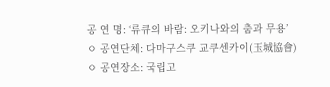공 연 명: ‘류큐의 바람: 오키나와의 춤과 무용’
ㅇ 공연단체: 다마구스쿠 교쿠센카이(玉城協會)
ㅇ 공연장소: 국립고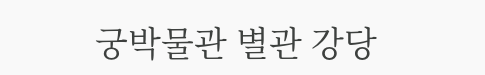궁박물관 별관 강당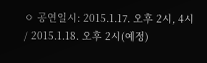ㅇ 공연일시: 2015.1.17. 오후 2시, 4시 / 2015.1.18. 오후 2시(예정)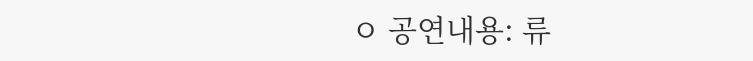ㅇ 공연내용: 류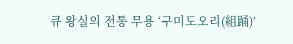큐 왕실의 전통 무용 ‘구미도오리(組踊)’